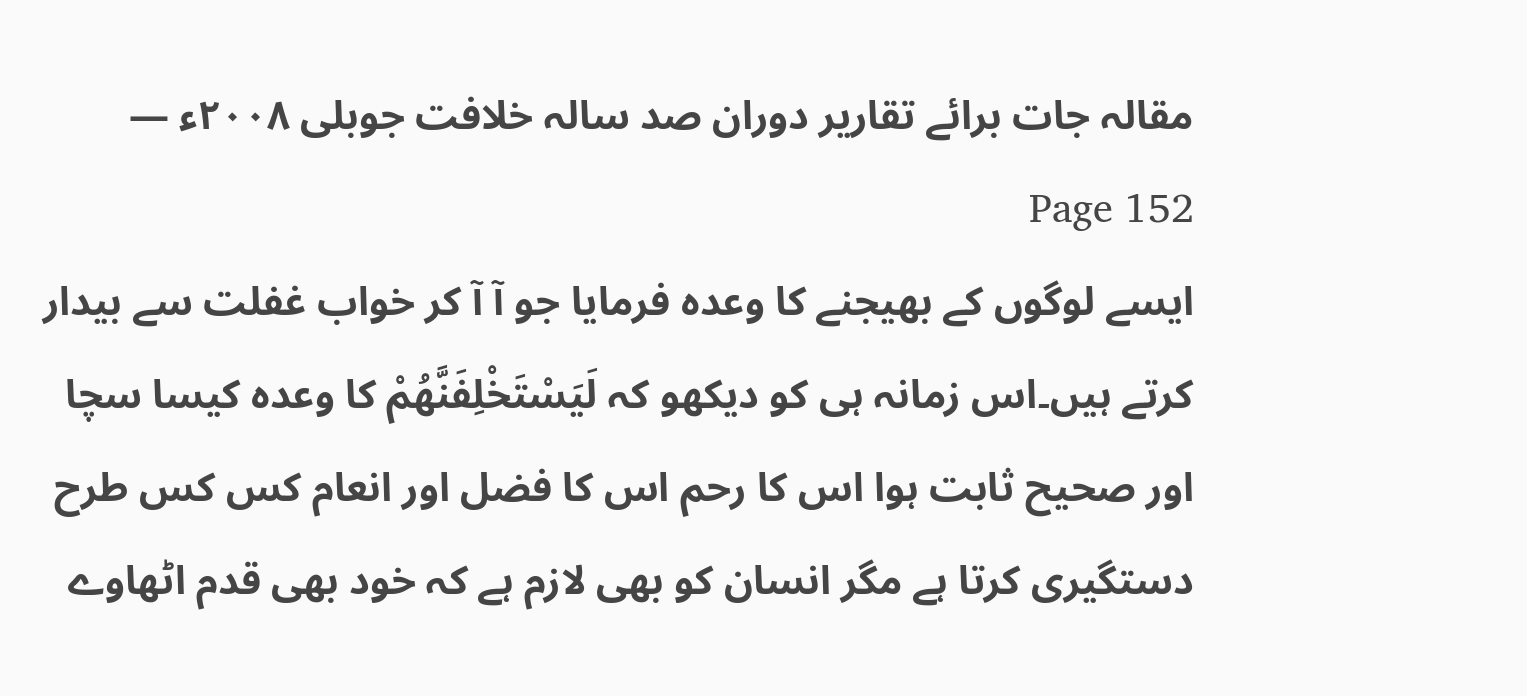مقالہ جات برائے تقاریر دوران صد سالہ خلافت جوبلی ۲۰۰۸ء — Page 152
ایسے لوگوں کے بھیجنے کا وعدہ فرمایا جو آ آ کر خواب غفلت سے بیدار کرتے ہیں۔اس زمانہ ہی کو دیکھو کہ لَيَسْتَخْلِفَنَّهُمْ کا وعدہ کیسا سچا اور صحیح ثابت ہوا اس کا رحم اس کا فضل اور انعام کس کس طرح دستگیری کرتا ہے مگر انسان کو بھی لازم ہے کہ خود بھی قدم اٹھاوے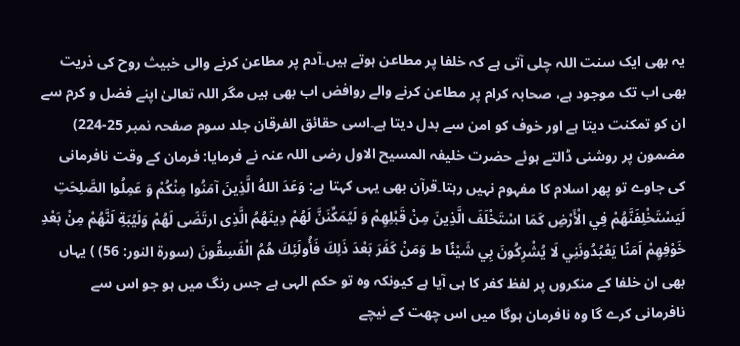یہ بھی ایک سنت اللہ چلی آتی ہے کہ خلفا پر مطاعن ہوتے ہیں۔آدم پر مطاعن کرنے والی خبیث روح کی ذریت بھی اب تک موجود ہے، صحابہ کرام پر مطاعن کرنے والے روافض اب بھی ہیں مگر اللہ تعالیٰ اپنے فضل و کرم سے ان کو تمکنت دیتا ہے اور خوف کو امن سے بدل دیتا ہے۔اسی حقائق الفرقان جلد سوم صفحہ نمبر 25-224) مضمون پر روشنی ڈالتے ہوئے حضرت خلیفہ المسیح الاول رضی اللہ عنہ نے فرمایا: فرمان کے وقت نافرمانی کی جاوے تو پھر اسلام کا مفہوم نہیں رہتا۔قرآن بھی یہی کہتا ہے: وَعَدَ اللهُ الَّذِينَ آمَنُوا مِنْكُمْ وَ عَمِلُوا الصَّلِحَتِ لَيَسْتَخْلِفَنَّهُمْ فِي الْأَرْضِ كَمَا اسْتَخْلَفَ الَّذِينَ مِنْ قَبْلِهِمْ وَ لَيُمَكِّنَنَّ لَهُمْ دِينَهُمُ الَّذِى ارتَضَى لَهُمْ وَلَيُبَةِ لَنَّهُمْ مِنْ بَعْدِ خَوْفِهِمْ اَمَنًا يَعْبُدُونَنِي لَا يُشْرِكُونَ بِي شَيْئًا ط وَمَنْ كَفَرَ بَعْدَ ذَلِكَ فَأُولَئِكَ هُمُ الْفَسِقُونَ (سورة النور: 56) ) یہاں بھی ان خلفا کے منکروں پر لفظ کفر کا ہی آیا ہے کیونکہ وہ تو حکم الہی ہے جس رنگ میں ہو جو اس سے نافرمانی کرے گا وہ نافرمان ہوگا میں اس چھت کے نیچے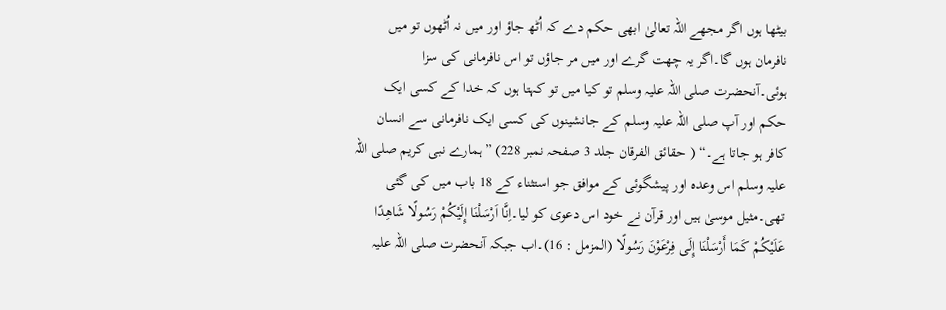بیٹھا ہوں اگر مجھے اللہ تعالیٰ ابھی حکم دے کہ اُٹھ جاؤ اور میں نہ اُٹھوں تو میں نافرمان ہوں گا۔اگر یہ چھت گرے اور میں مر جاؤں تو اس نافرمانی کی سزا ہوئی۔آنحضرت صلی اللہ علیہ وسلم تو کیا میں تو کہتا ہوں کہ خدا کے کسی ایک حکم اور آپ صلی اللہ علیہ وسلم کے جانشینوں کی کسی ایک نافرمانی سے انسان کافر ہو جاتا ہے۔“ ( حقائق الفرقان جلد 3 صفحہ نمبر 228) ”ہمارے نبی کریم صلی اللہ علیہ وسلم اس وعدہ اور پیشگوئی کے موافق جو استثناء کے 18 باب میں کی گئی تھی۔مثیل موسیٰ ہیں اور قرآن نے خود اس دعوی کو لیا۔اِنَّا اَرْسَلْنَا إِلَيْكُمْ رَسُولًا شَاهِدًا عَلَيْكُمْ كَمَا أَرْسَلْنَا إِلَى فِرْعَوْنَ رَسُولًا (المزمل : 16)۔اب جبکہ آنحضرت صلی اللہ علیہ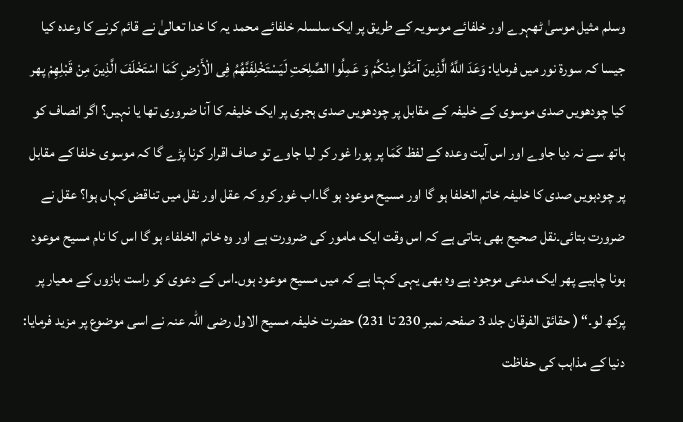وسلم مثیل موسیٰ ٹھہرے اور خلفائے موسویہ کے طریق پر ایک سلسلہ خلفائے محمد یہ کا خدا تعالیٰ نے قائم کرنے کا وعدہ کیا جیسا کہ سورۃ نور میں فرمایا: وَعَدَ اللَّهُ الَّذِينَ آمَنُوا مِنْكُمْ وَ عَمِلُوا الصَّلِحَتِ لَيَسْتَخْلِفَنَّهُمُ فِى الْأَرْضِ كَمَا اسْتَخْلَفَ الَّذِينَ مِنْ قَبْلِهِمْ پھر کیا چودھویں صدی موسوی کے خلیفہ کے مقابل پر چودھویں صدی ہجری پر ایک خلیفہ کا آنا ضروری تھا یا نہیں؟ اگر انصاف کو ہاتھ سے نہ دیا جاوے اور اس آیت وعدہ کے لفظ كَمَا پر پورا غور کر لیا جاوے تو صاف اقرار کرنا پڑے گا کہ موسوی خلفا کے مقابل پر چودہویں صدی کا خلیفہ خاتم الخلفا ہو گا اور مسیح موعود ہو گا۔اب غور کرو کہ عقل اور نقل میں تناقض کہاں ہوا؟ عقل نے ضرورت بتائی۔نقل صحیح بھی بتاتی ہے کہ اس وقت ایک مامور کی ضرورت ہے اور وہ خاتم الخلفاء ہو گا اس کا نام مسیح موعود ہونا چاہیے پھر ایک مدعی موجود ہے وہ بھی یہی کہتا ہے کہ میں مسیح موعود ہوں۔اس کے دعوی کو راست بازوں کے معیار پر پرکھ لو۔“ ( حقائق الفرقان جلد 3 صفحہ نمبر 230 تا 231) حضرت خلیفہ مسیح الاول رضی اللہ عنہ نے اسی موضوع پر مزید فرمایا: دنیا کے مذاہب کی حفاظت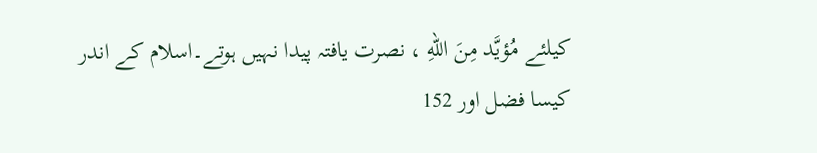کیلئے مُؤيَّد مِنَ اللهِ ، نصرت یافتہ پیدا نہیں ہوتے۔اسلام کے اندر کیسا فضل اور 152